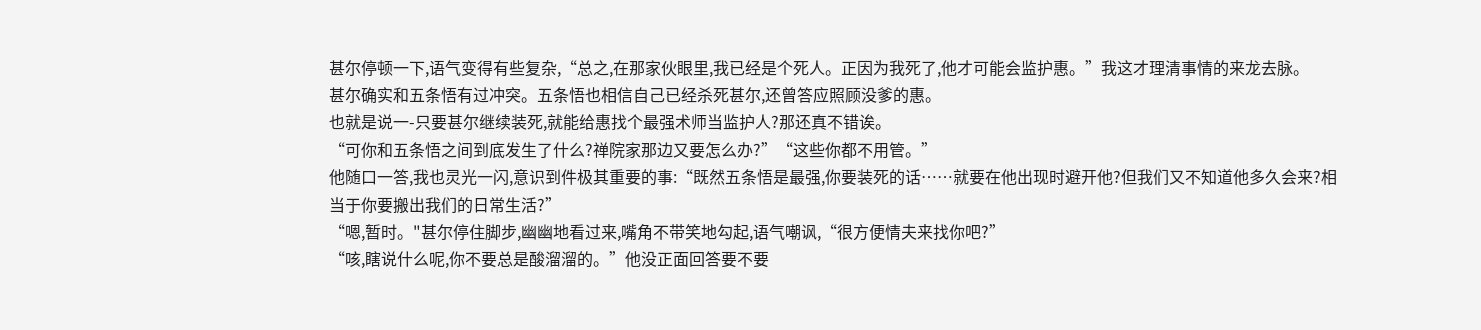甚尔停顿一下,语气变得有些复杂,“总之,在那家伙眼里,我已经是个死人。正因为我死了,他才可能会监护惠。”我这才理清事情的来龙去脉。
甚尔确实和五条悟有过冲突。五条悟也相信自己已经杀死甚尔,还曾答应照顾没爹的惠。
也就是说一-只要甚尔继续装死,就能给惠找个最强术师当监护人?那还真不错诶。
“可你和五条悟之间到底发生了什么?禅院家那边又要怎么办?”“这些你都不用管。”
他随口一答,我也灵光一闪,意识到件极其重要的事:“既然五条悟是最强,你要装死的话……就要在他出现时避开他?但我们又不知道他多久会来?相当于你要搬出我们的日常生活?”
“嗯,暂时。"甚尔停住脚步,幽幽地看过来,嘴角不带笑地勾起,语气嘲讽,“很方便情夫来找你吧?”
“咳,瞎说什么呢,你不要总是酸溜溜的。”他没正面回答要不要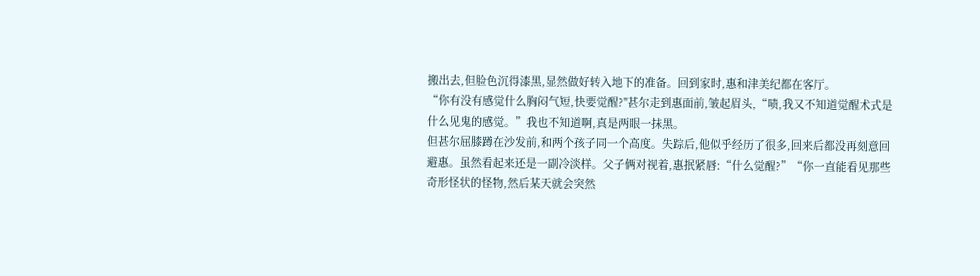搬出去,但脸色沉得漆黑,显然做好转入地下的准备。回到家时,惠和津美纪都在客厅。
“你有没有感觉什么胸闷气短,快要觉醒?"甚尔走到惠面前,皱起眉头,“啧,我又不知道觉醒术式是什么见鬼的感觉。”我也不知道啊,真是两眼一抹黑。
但甚尔屈膝蹲在沙发前,和两个孩子同一个高度。失踪后,他似乎经历了很多,回来后都没再刻意回避惠。虽然看起来还是一副冷淡样。父子俩对视着,惠抿紧唇:“什么觉醒?”“你一直能看见那些奇形怪状的怪物,然后某天就会突然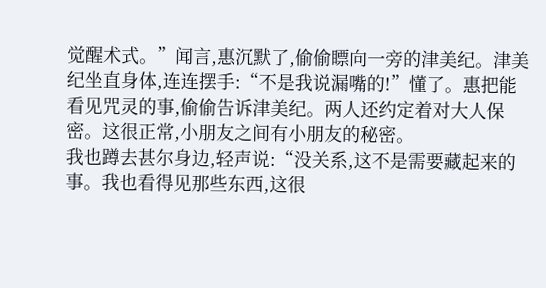觉醒术式。”闻言,惠沉默了,偷偷瞟向一旁的津美纪。津美纪坐直身体,连连摆手:“不是我说漏嘴的!”懂了。惠把能看见咒灵的事,偷偷告诉津美纪。两人还约定着对大人保密。这很正常,小朋友之间有小朋友的秘密。
我也蹲去甚尔身边,轻声说:“没关系,这不是需要藏起来的事。我也看得见那些东西,这很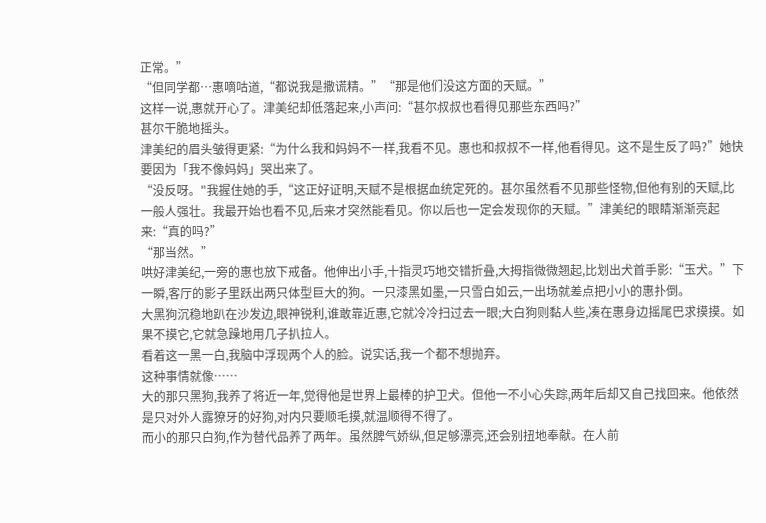正常。”
“但同学都…惠嘀咕道,“都说我是撒谎精。”“那是他们没这方面的天赋。”
这样一说,惠就开心了。津美纪却低落起来,小声问:“甚尔叔叔也看得见那些东西吗?”
甚尔干脆地摇头。
津美纪的眉头皱得更紧:“为什么我和妈妈不一样,我看不见。惠也和叔叔不一样,他看得见。这不是生反了吗?”她快要因为「我不像妈妈」哭出来了。
“没反呀。"我握住她的手,“这正好证明,天赋不是根据血统定死的。甚尔虽然看不见那些怪物,但他有别的天赋,比一般人强壮。我最开始也看不见,后来才突然能看见。你以后也一定会发现你的天赋。”津美纪的眼睛渐渐亮起来:“真的吗?”
“那当然。”
哄好津美纪,一旁的惠也放下戒备。他伸出小手,十指灵巧地交错折叠,大拇指微微翘起,比划出犬首手影:“玉犬。”下一瞬,客厅的影子里跃出两只体型巨大的狗。一只漆黑如墨,一只雪白如云,一出场就差点把小小的惠扑倒。
大黑狗沉稳地趴在沙发边,眼神锐利,谁敢靠近惠,它就冷冷扫过去一眼;大白狗则黏人些,凑在惠身边摇尾巴求摸摸。如果不摸它,它就急躁地用几子扒拉人。
看着这一黑一白,我脑中浮现两个人的脸。说实话,我一个都不想抛弃。
这种事情就像……
大的那只黑狗,我养了将近一年,觉得他是世界上最棒的护卫犬。但他一不小心失踪,两年后却又自己找回来。他依然是只对外人露獠牙的好狗,对内只要顺毛摸,就温顺得不得了。
而小的那只白狗,作为替代品养了两年。虽然脾气娇纵,但足够漂亮,还会别扭地奉献。在人前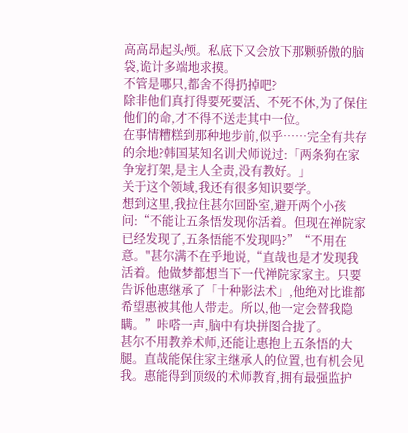高高昂起头颅。私底下又会放下那颗骄傲的脑袋,诡计多端地求摸。
不管是哪只,都舍不得扔掉吧?
除非他们真打得要死要活、不死不休,为了保住他们的命,才不得不送走其中一位。
在事情糟糕到那种地步前,似乎……完全有共存的余地?韩国某知名训犬师说过:「两条狗在家争宠打架,是主人全责,没有教好。」
关于这个领域,我还有很多知识要学。
想到这里,我拉住甚尔回卧室,避开两个小孩问:“不能让五条悟发现你活着。但现在禅院家已经发现了,五条悟能不发现吗?”“不用在意。"甚尔满不在乎地说,“直哉也是才发现我活着。他做梦都想当下一代禅院家家主。只要告诉他惠继承了「十种影法术」,他绝对比谁都希望惠被其他人带走。所以,他一定会替我隐瞒。”咔嗒一声,脑中有块拼图合拢了。
甚尔不用教养术师,还能让惠抱上五条悟的大腿。直哉能保住家主继承人的位置,也有机会见我。惠能得到顶级的术师教育,拥有最强监护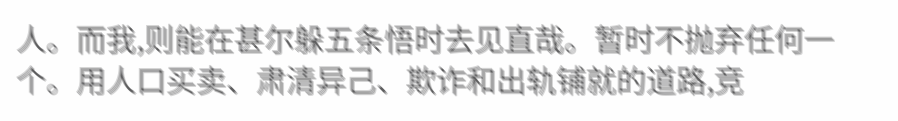人。而我,则能在甚尔躲五条悟时去见直哉。暂时不抛弃任何一个。用人口买卖、肃清异己、欺诈和出轨铺就的道路,竞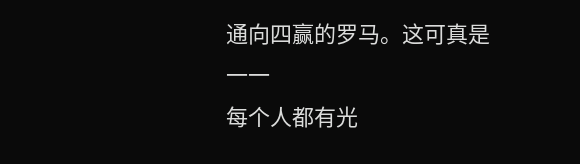通向四赢的罗马。这可真是一一
每个人都有光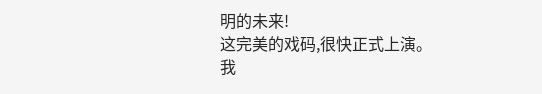明的未来!
这完美的戏码,很快正式上演。
我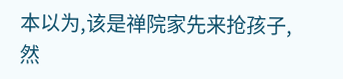本以为,该是禅院家先来抢孩子,然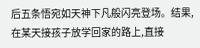后五条悟宛如天神下凡般闪亮登场。结果,在某天接孩子放学回家的路上,直接